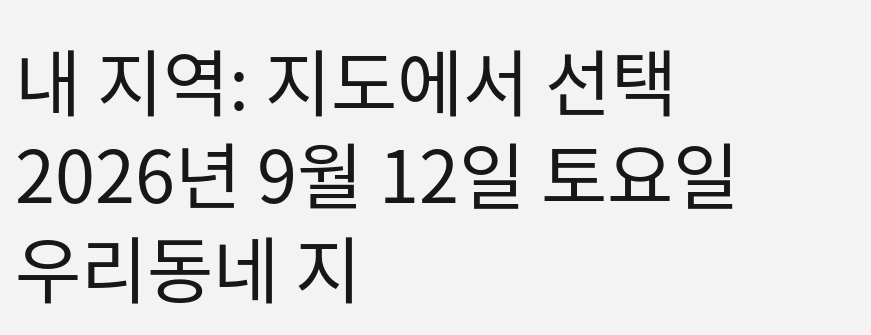내 지역: 지도에서 선택2026년 9월 12일 토요일
우리동네 지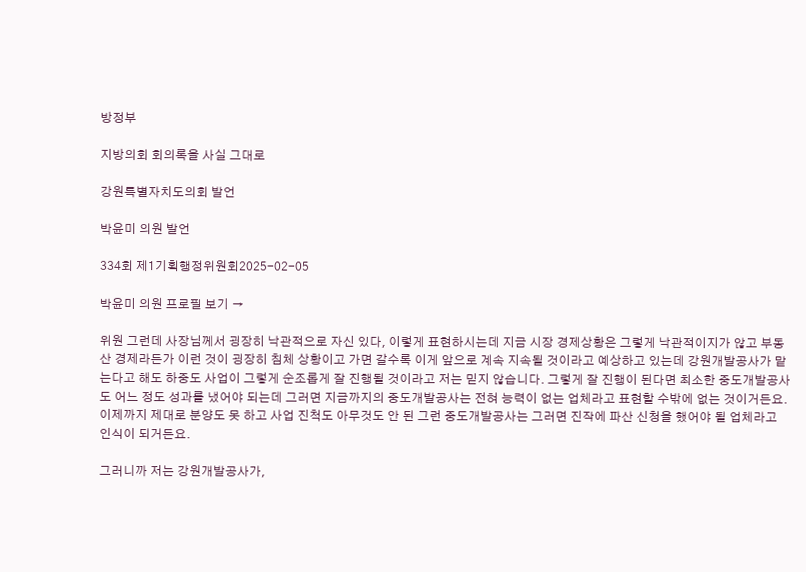방정부

지방의회 회의록을 사실 그대로

강원특별자치도의회 발언

박윤미 의원 발언

334회 제1기획행정위원회2025-02-05

박윤미 의원 프로필 보기 →

위원 그런데 사장님께서 굉장히 낙관적으로 자신 있다, 이렇게 표현하시는데 지금 시장 경제상황은 그렇게 낙관적이지가 않고 부동산 경제라든가 이런 것이 굉장히 침체 상황이고 가면 갈수록 이게 앞으로 계속 지속될 것이라고 예상하고 있는데 강원개발공사가 맡는다고 해도 하중도 사업이 그렇게 순조롭게 잘 진행될 것이라고 저는 믿지 않습니다. 그렇게 잘 진행이 된다면 최소한 중도개발공사도 어느 정도 성과를 냈어야 되는데 그러면 지금까지의 중도개발공사는 전혀 능력이 없는 업체라고 표현할 수밖에 없는 것이거든요. 이제까지 제대로 분양도 못 하고 사업 진척도 아무것도 안 된 그런 중도개발공사는 그러면 진작에 파산 신청을 했어야 될 업체라고 인식이 되거든요.

그러니까 저는 강원개발공사가,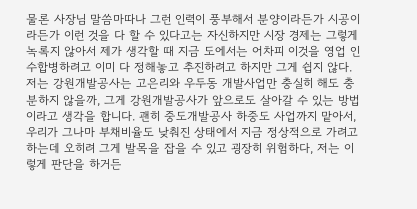물론 사장님 말씀마따나 그런 인력이 풍부해서 분양이라든가 시공이라든가 이런 것을 다 할 수 있다고는 자신하지만 시장 경제는 그렇게 녹록지 않아서 제가 생각할 때 지금 도에서는 어차피 이것을 영업 인수합병하려고 이미 다 정해놓고 추진하려고 하지만 그게 쉽지 않다. 저는 강원개발공사는 고은리와 우두동 개발사업만 충실히 해도 충분하지 않을까, 그게 강원개발공사가 앞으로도 살아갈 수 있는 방법이라고 생각을 합니다. 괜히 중도개발공사 하중도 사업까지 맡아서, 우리가 그나마 부채비율도 낮춰진 상태에서 지금 정상적으로 가려고 하는데 오히려 그게 발목을 잡을 수 있고 굉장히 위험하다, 저는 이렇게 판단을 하거든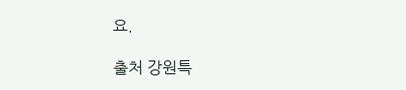요.

출처 강원특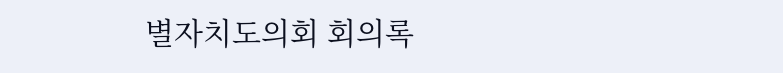별자치도의회 회의록